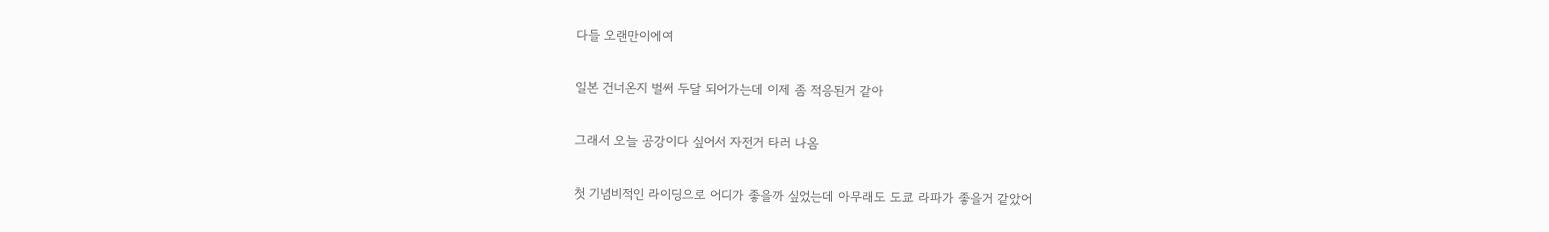다들 오랜만이에여

일본 건너온지 벌써 두달 되어가는데 이제 좀 적응된거 같아

그래서 오늘 공강이다 싶어서 자전거 타러 나옴

첫 기념비적인 라이딩으로 어디가 좋을까 싶었는데 아무래도 도쿄 라파가 좋을거 같았어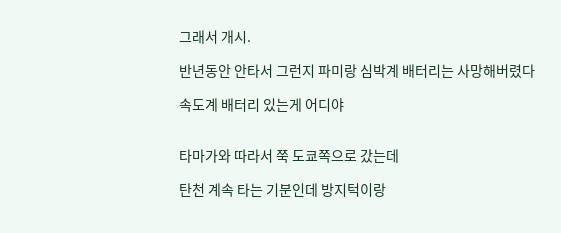그래서 개시.

반년동안 안타서 그런지 파미랑 심박계 배터리는 사망해버렸다

속도계 배터리 있는게 어디야


타마가와 따라서 쭉 도쿄쪽으로 갔는데

탄천 계속 타는 기분인데 방지턱이랑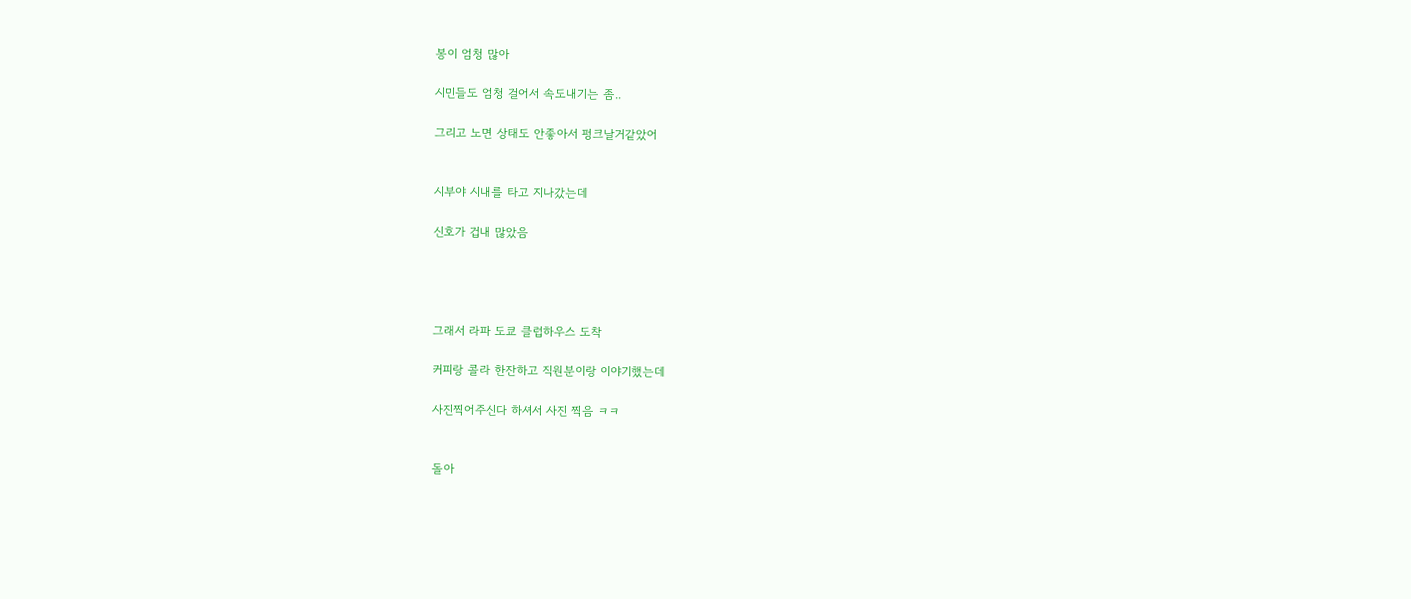봉이 엄청 많아

시민들도 엄청 걸어서 속도내기는 좀..

그리고 노면 상태도 안좋아서 펑크날거같았어


시부야 시내를 타고 지나갔는데

신호가 겁내 많았음




그래서 라파 도쿄 클럽하우스 도착

커피랑 콜라 한잔하고 직원분이랑 이야기했는데

사진찍어주신다 하셔서 사진 찍음 ㅋㅋ


돌아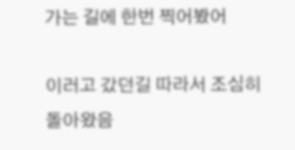가는 길에 한번 찍어봤어

이러고 갔던길 따라서 조심히 돌아왔음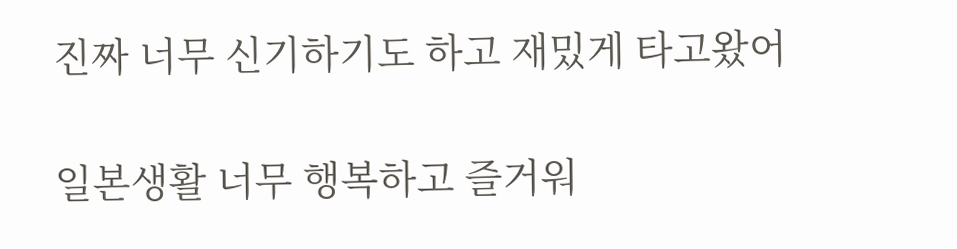진짜 너무 신기하기도 하고 재밌게 타고왔어

일본생활 너무 행복하고 즐거워